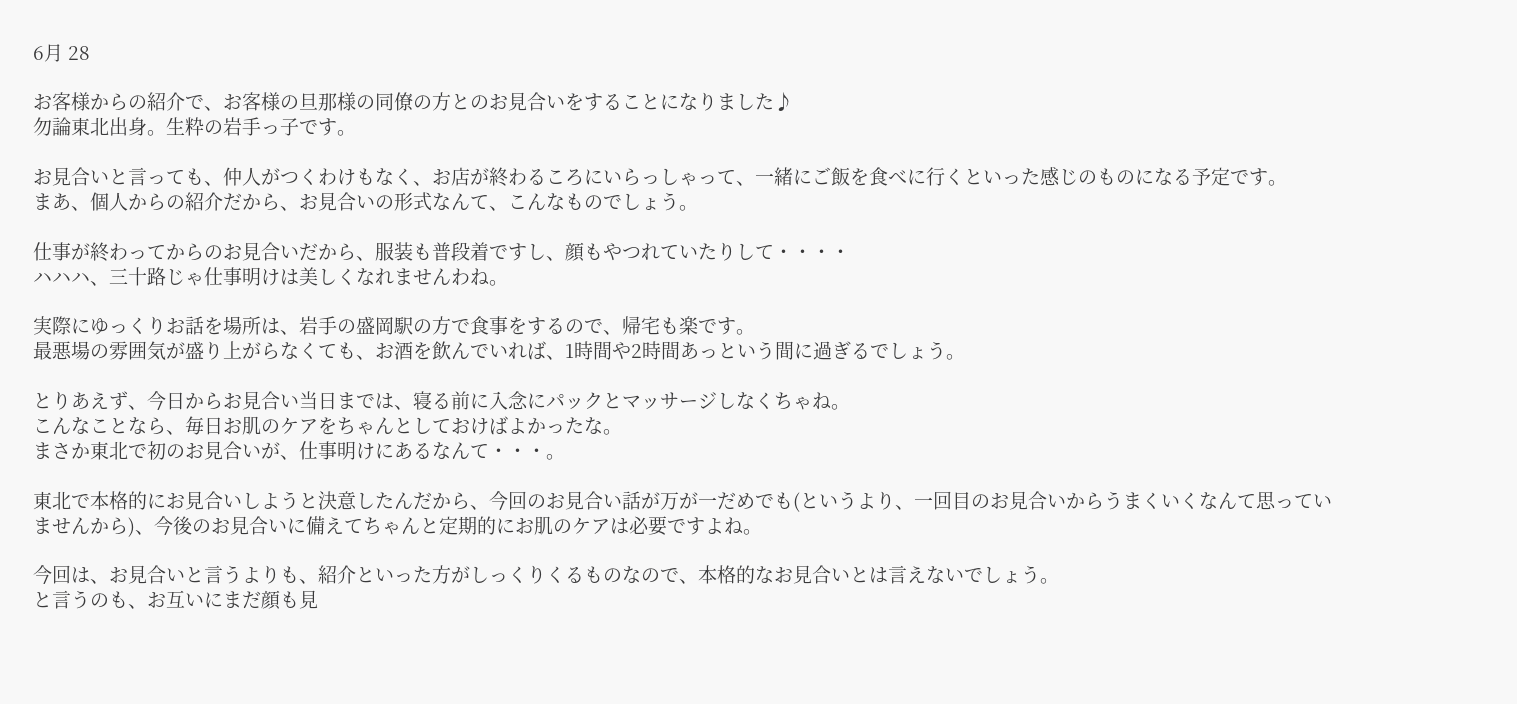6月 28

お客様からの紹介で、お客様の旦那様の同僚の方とのお見合いをすることになりました♪
勿論東北出身。生粋の岩手っ子です。

お見合いと言っても、仲人がつくわけもなく、お店が終わるころにいらっしゃって、一緒にご飯を食べに行くといった感じのものになる予定です。
まあ、個人からの紹介だから、お見合いの形式なんて、こんなものでしょう。

仕事が終わってからのお見合いだから、服装も普段着ですし、顔もやつれていたりして・・・・
ハハハ、三十路じゃ仕事明けは美しくなれませんわね。

実際にゆっくりお話を場所は、岩手の盛岡駅の方で食事をするので、帰宅も楽です。
最悪場の雰囲気が盛り上がらなくても、お酒を飲んでいれば、1時間や2時間あっという間に過ぎるでしょう。

とりあえず、今日からお見合い当日までは、寝る前に入念にパックとマッサージしなくちゃね。
こんなことなら、毎日お肌のケアをちゃんとしておけばよかったな。
まさか東北で初のお見合いが、仕事明けにあるなんて・・・。

東北で本格的にお見合いしようと決意したんだから、今回のお見合い話が万が一だめでも(というより、一回目のお見合いからうまくいくなんて思っていませんから)、今後のお見合いに備えてちゃんと定期的にお肌のケアは必要ですよね。

今回は、お見合いと言うよりも、紹介といった方がしっくりくるものなので、本格的なお見合いとは言えないでしょう。
と言うのも、お互いにまだ顔も見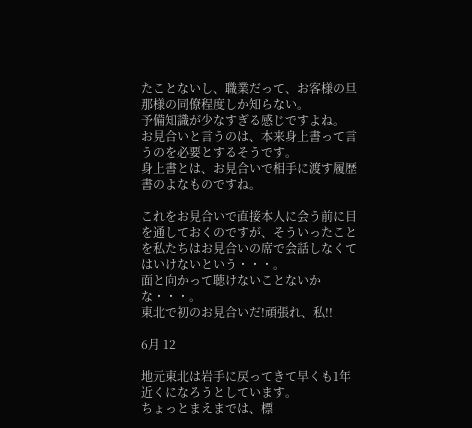たことないし、職業だって、お客様の旦那様の同僚程度しか知らない。
予備知識が少なすぎる感じですよね。
お見合いと言うのは、本来身上書って言うのを必要とするそうです。
身上書とは、お見合いで相手に渡す履歴書のよなものですね。

これをお見合いで直接本人に会う前に目を通しておくのですが、そういったことを私たちはお見合いの席で会話しなくてはいけないという・・・。
面と向かって聴けないことないかな・・・。
東北で初のお見合いだ!頑張れ、私!!

6月 12

地元東北は岩手に戻ってきて早くも1年近くになろうとしています。
ちょっとまえまでは、標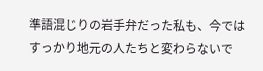準語混じりの岩手弁だった私も、今ではすっかり地元の人たちと変わらないで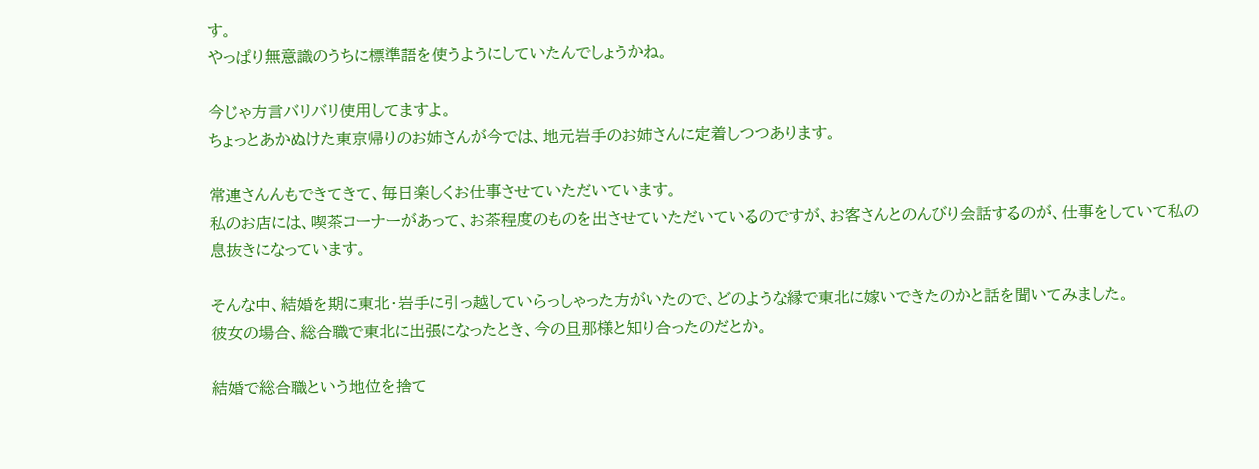す。
やっぱり無意識のうちに標準語を使うようにしていたんでしょうかね。

今じゃ方言バリバリ使用してますよ。
ちょっとあかぬけた東京帰りのお姉さんが今では、地元岩手のお姉さんに定着しつつあります。

常連さんんもできてきて、毎日楽しくお仕事させていただいています。
私のお店には、喫茶コーナーがあって、お茶程度のものを出させていただいているのですが、お客さんとのんびり会話するのが、仕事をしていて私の息抜きになっています。

そんな中、結婚を期に東北・岩手に引っ越していらっしゃった方がいたので、どのような縁で東北に嫁いできたのかと話を聞いてみました。
彼女の場合、総合職で東北に出張になったとき、今の旦那様と知り合ったのだとか。

結婚で総合職という地位を捨て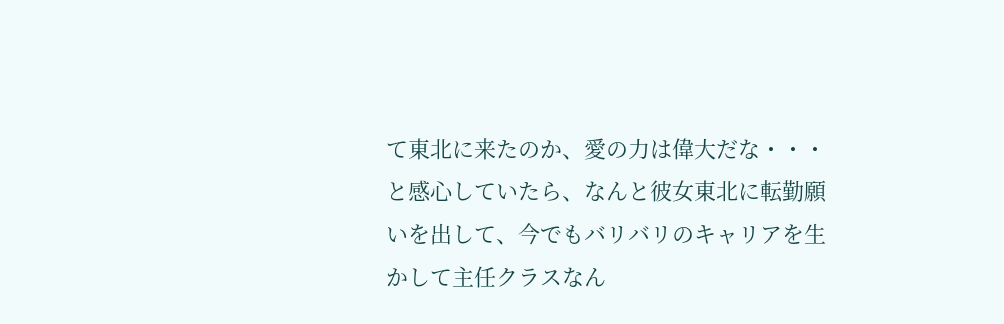て東北に来たのか、愛の力は偉大だな・・・と感心していたら、なんと彼女東北に転勤願いを出して、今でもバリバリのキャリアを生かして主任クラスなん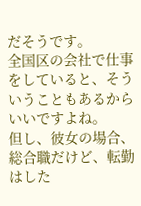だそうです。
全国区の会社で仕事をしていると、そういうこともあるからいいですよね。
但し、彼女の場合、総合職だけど、転勤はした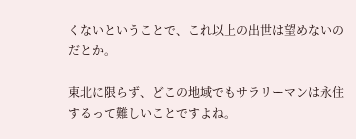くないということで、これ以上の出世は望めないのだとか。

東北に限らず、どこの地域でもサラリーマンは永住するって難しいことですよね。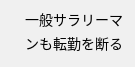一般サラリーマンも転勤を断る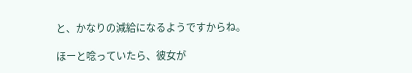と、かなりの減給になるようですからね。

ほーと唸っていたら、彼女が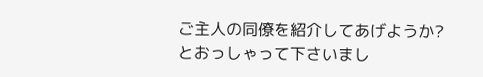ご主人の同僚を紹介してあげようか?
とおっしゃって下さいまし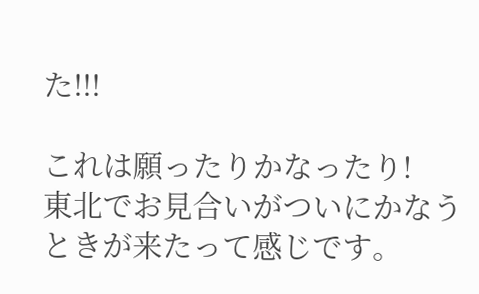た!!!

これは願ったりかなったり!
東北でお見合いがついにかなうときが来たって感じです。